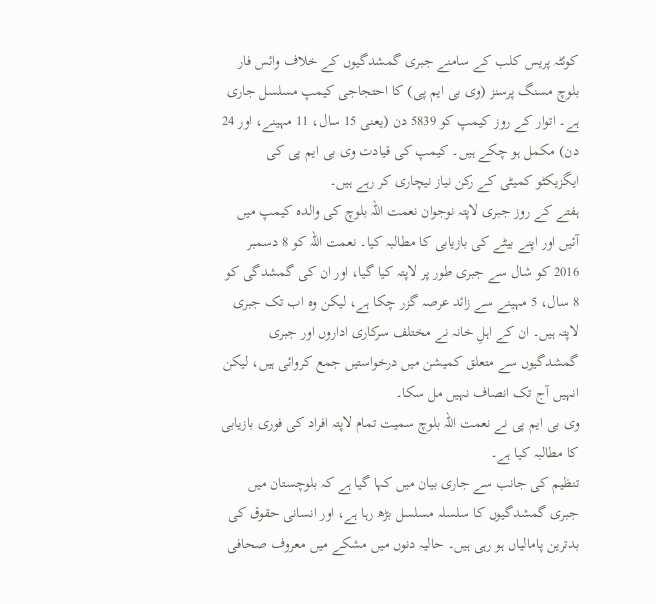کوئٹہ پریس کلب کے سامنے جبری گمشدگیوں کے خلاف وائس فار بلوچ مسنگ پرسنز (وی بی ایم پی) کا احتجاجی کیمپ مسلسل جاری ہے۔ اتوار کے روز کیمپ کو 5839 دن (یعنی 15 سال، 11 مہینے، اور 24 دن) مکمل ہو چکے ہیں۔ کیمپ کی قیادت وی بی ایم پی کی ایگزیکٹو کمیٹی کے رکن نیاز نیچاری کر رہے ہیں۔
ہفتے کے روز جبری لاپتہ نوجوان نعمت اللہ بلوچ کی والدہ کیمپ میں آئیں اور اپنے بیٹے کی بازیابی کا مطالبہ کیا۔ نعمت اللہ کو 8 دسمبر 2016 کو شال سے جبری طور پر لاپتہ کیا گیا، اور ان کی گمشدگی کو 8 سال، 5 مہینے سے زائد عرصہ گزر چکا ہے، لیکن وہ اب تک جبری لاپتہ ہیں۔ ان کے اہلِ خانہ نے مختلف سرکاری اداروں اور جبری گمشدگیوں سے متعلق کمیشن میں درخواستیں جمع کروائی ہیں، لیکن انہیں آج تک انصاف نہیں مل سکا۔
وی بی ایم پی نے نعمت اللہ بلوچ سمیت تمام لاپتہ افراد کی فوری بازیابی کا مطالبہ کیا ہے۔
تنظیم کی جانب سے جاری بیان میں کہا گیا ہے کہ بلوچستان میں جبری گمشدگیوں کا سلسلہ مسلسل بڑھ رہا ہے، اور انسانی حقوق کی بدترین پامالیاں ہو رہی ہیں۔ حالیہ دنوں میں مشکے میں معروف صحافی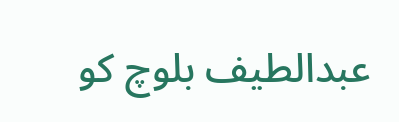عبدالطیف بلوچ کو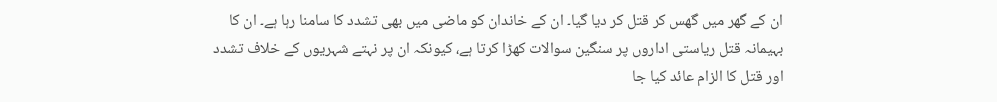ان کے گھر میں گھس کر قتل کر دیا گیا۔ ان کے خاندان کو ماضی میں بھی تشدد کا سامنا رہا ہے۔ ان کا بہیمانہ قتل ریاستی اداروں پر سنگین سوالات کھڑا کرتا ہے، کیونکہ ان پر نہتے شہریوں کے خلاف تشدد اور قتل کا الزام عائد کیا جا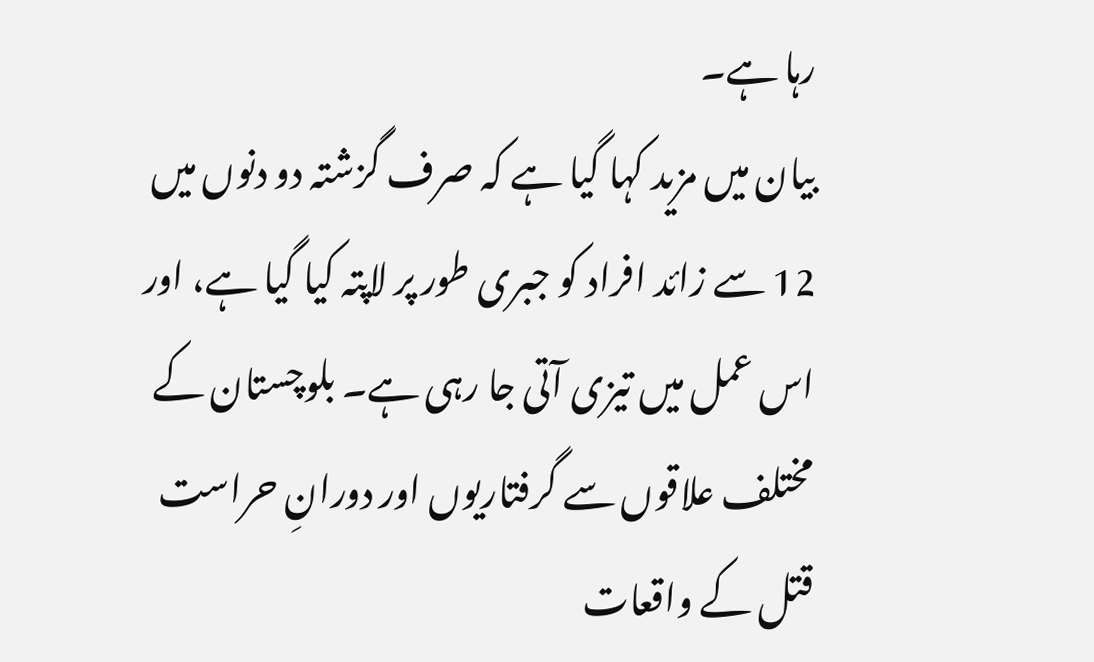رہا ہے۔
بیان میں مزید کہا گیا ہے کہ صرف گزشتہ دو دنوں میں 12 سے زائد افراد کو جبری طور پر لاپتہ کیا گیا ہے، اور اس عمل میں تیزی آتی جا رہی ہے۔ بلوچستان کے مختلف علاقوں سے گرفتاریوں اور دورانِ حراست قتل کے واقعات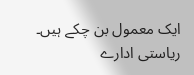ایک معمول بن چکے ہیں۔ ریاستی ادارے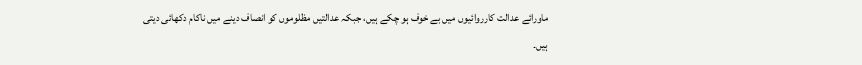ماورائے عدالت کارروائیوں میں بے خوف ہو چکے ہیں، جبکہ عدالتیں مظلوموں کو انصاف دینے میں ناکام دکھائی دیتی ہیں۔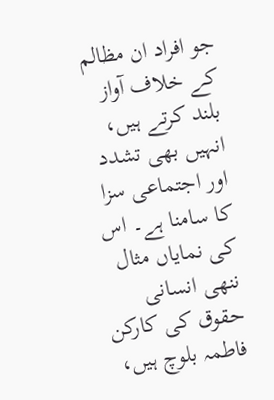جو افراد ان مظالم کے خلاف آواز بلند کرتے ہیں، انہیں بھی تشدد اور اجتماعی سزا کا سامنا ہے۔ اس کی نمایاں مثال ننھی انسانی حقوق کی کارکن فاطمہ بلوچ ہیں،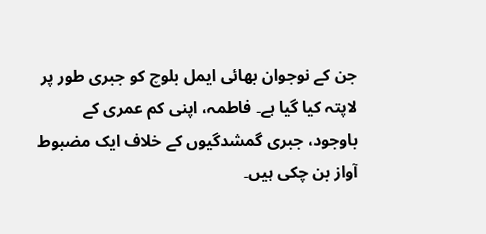جن کے نوجوان بھائی ایمل بلوچ کو جبری طور پر لاپتہ کیا گیا ہے۔ فاطمہ، اپنی کم عمری کے باوجود، جبری گمشدگیوں کے خلاف ایک مضبوط آواز بن چکی ہیں۔